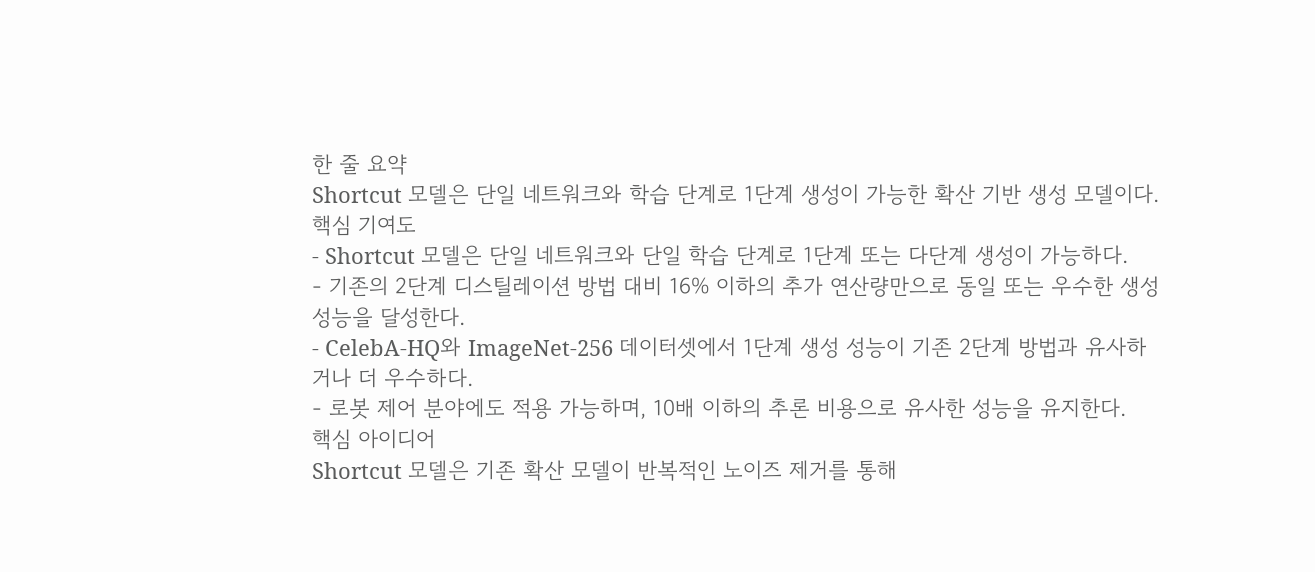한 줄 요약
Shortcut 모델은 단일 네트워크와 학습 단계로 1단계 생성이 가능한 확산 기반 생성 모델이다.
핵심 기여도
- Shortcut 모델은 단일 네트워크와 단일 학습 단계로 1단계 또는 다단계 생성이 가능하다.
- 기존의 2단계 디스틸레이션 방법 대비 16% 이하의 추가 연산량만으로 동일 또는 우수한 생성 성능을 달성한다.
- CelebA-HQ와 ImageNet-256 데이터셋에서 1단계 생성 성능이 기존 2단계 방법과 유사하거나 더 우수하다.
- 로봇 제어 분야에도 적용 가능하며, 10배 이하의 추론 비용으로 유사한 성능을 유지한다.
핵심 아이디어
Shortcut 모델은 기존 확산 모델이 반복적인 노이즈 제거를 통해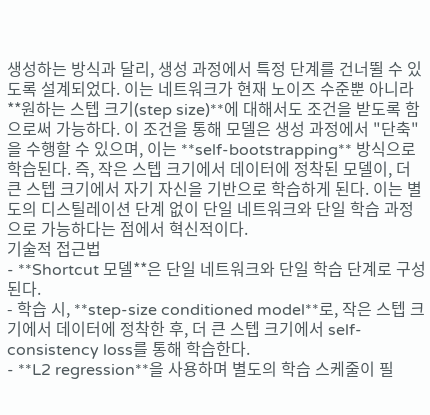생성하는 방식과 달리, 생성 과정에서 특정 단계를 건너뛸 수 있도록 설계되었다. 이는 네트워크가 현재 노이즈 수준뿐 아니라 **원하는 스텝 크기(step size)**에 대해서도 조건을 받도록 함으로써 가능하다. 이 조건을 통해 모델은 생성 과정에서 "단축"을 수행할 수 있으며, 이는 **self-bootstrapping** 방식으로 학습된다. 즉, 작은 스텝 크기에서 데이터에 정착된 모델이, 더 큰 스텝 크기에서 자기 자신을 기반으로 학습하게 된다. 이는 별도의 디스틸레이션 단계 없이 단일 네트워크와 단일 학습 과정으로 가능하다는 점에서 혁신적이다.
기술적 접근법
- **Shortcut 모델**은 단일 네트워크와 단일 학습 단계로 구성된다.
- 학습 시, **step-size conditioned model**로, 작은 스텝 크기에서 데이터에 정착한 후, 더 큰 스텝 크기에서 self-consistency loss를 통해 학습한다.
- **L2 regression**을 사용하며 별도의 학습 스케줄이 필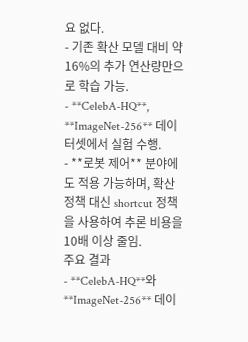요 없다.
- 기존 확산 모델 대비 약 16%의 추가 연산량만으로 학습 가능.
- **CelebA-HQ**, **ImageNet-256** 데이터셋에서 실험 수행.
- **로봇 제어** 분야에도 적용 가능하며, 확산 정책 대신 shortcut 정책을 사용하여 추론 비용을 10배 이상 줄임.
주요 결과
- **CelebA-HQ**와 **ImageNet-256** 데이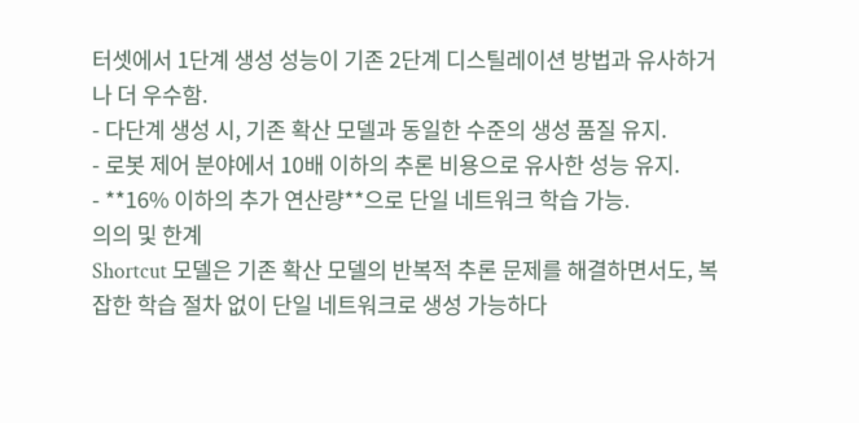터셋에서 1단계 생성 성능이 기존 2단계 디스틸레이션 방법과 유사하거나 더 우수함.
- 다단계 생성 시, 기존 확산 모델과 동일한 수준의 생성 품질 유지.
- 로봇 제어 분야에서 10배 이하의 추론 비용으로 유사한 성능 유지.
- **16% 이하의 추가 연산량**으로 단일 네트워크 학습 가능.
의의 및 한계
Shortcut 모델은 기존 확산 모델의 반복적 추론 문제를 해결하면서도, 복잡한 학습 절차 없이 단일 네트워크로 생성 가능하다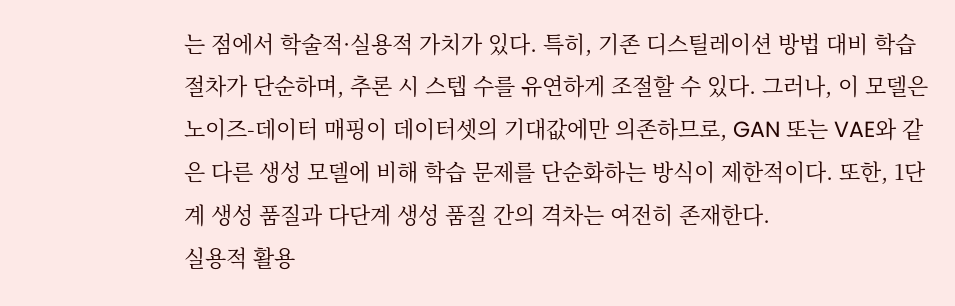는 점에서 학술적·실용적 가치가 있다. 특히, 기존 디스틸레이션 방법 대비 학습 절차가 단순하며, 추론 시 스텝 수를 유연하게 조절할 수 있다. 그러나, 이 모델은 노이즈-데이터 매핑이 데이터셋의 기대값에만 의존하므로, GAN 또는 VAE와 같은 다른 생성 모델에 비해 학습 문제를 단순화하는 방식이 제한적이다. 또한, 1단계 생성 품질과 다단계 생성 품질 간의 격차는 여전히 존재한다.
실용적 활용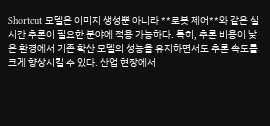Shortcut 모델은 이미지 생성뿐 아니라 **로봇 제어**와 같은 실시간 추론이 필요한 분야에 적용 가능하다. 특히, 추론 비용이 낮은 환경에서 기존 확산 모델의 성능을 유지하면서도 추론 속도를 크게 향상시킬 수 있다. 산업 현장에서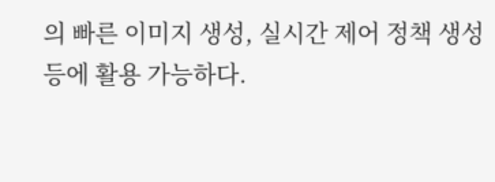의 빠른 이미지 생성, 실시간 제어 정책 생성 등에 활용 가능하다.